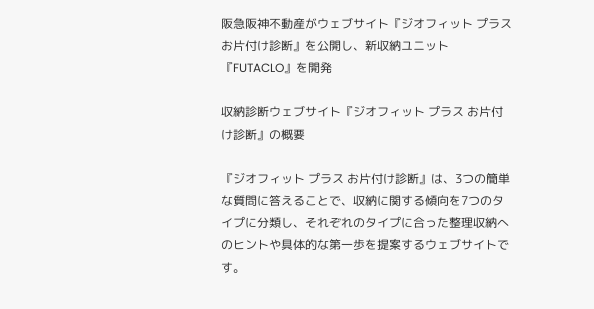阪急阪神不動産がウェブサイト『ジオフィット プラス お片付け診断』を公開し、新収納ユニット『FUTACLO』を開発

収納診断ウェブサイト『ジオフィット プラス お片付け診断』の概要

『ジオフィット プラス お片付け診断』は、3つの簡単な質問に答えることで、収納に関する傾向を7つのタイプに分類し、それぞれのタイプに合った整理収納へのヒントや具体的な第一歩を提案するウェブサイトです。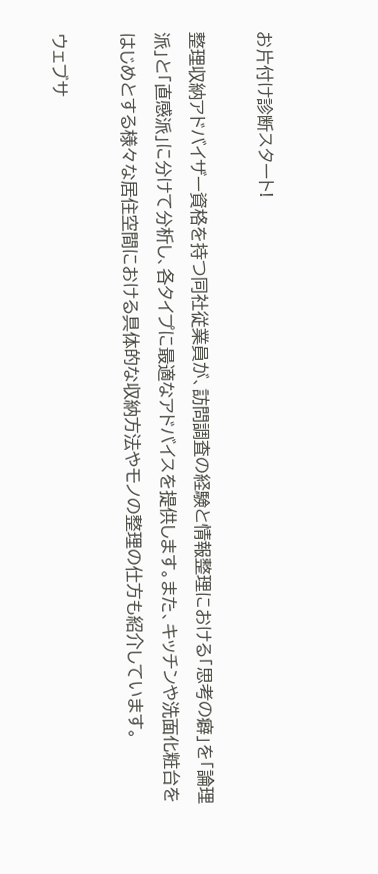お片付け診断スタート!

整理収納アドバイザー資格を持つ同社従業員が、訪問調査の経験と情報整理における「思考の癖」を「論理派」と「直感派」に分けて分析し、各タイプに最適なアドバイスを提供します。また、キッチンや洗面化粧台をはじめとする様々な居住空間における具体的な収納方法やモノの整理の仕方も紹介しています。

ウェブサ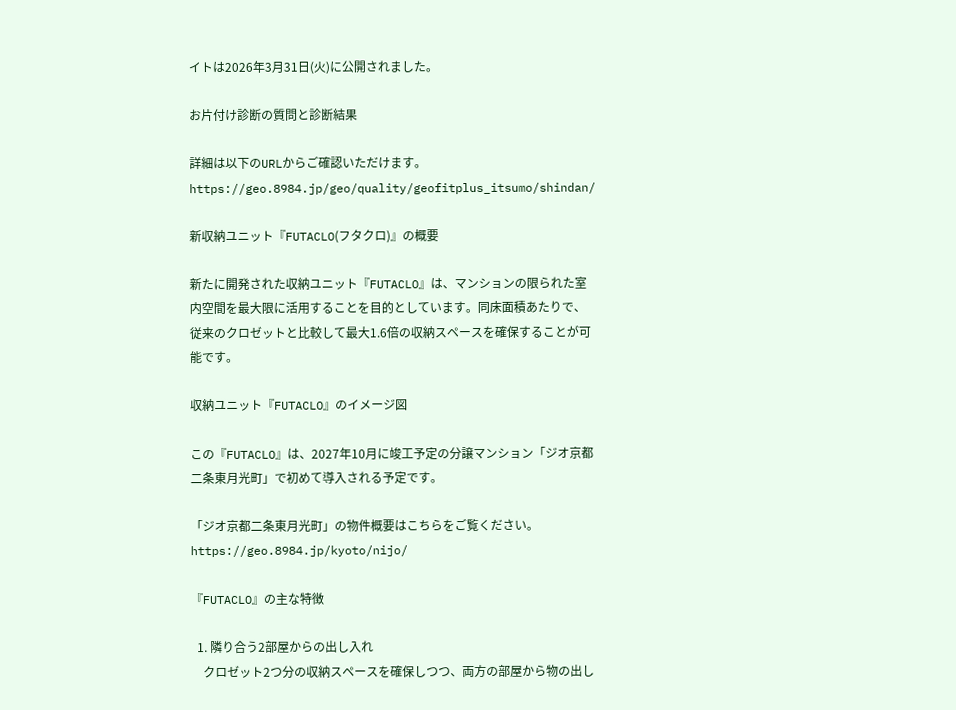イトは2026年3月31日(火)に公開されました。

お片付け診断の質問と診断結果

詳細は以下のURLからご確認いただけます。
https://geo.8984.jp/geo/quality/geofitplus_itsumo/shindan/

新収納ユニット『FUTACLO(フタクロ)』の概要

新たに開発された収納ユニット『FUTACLO』は、マンションの限られた室内空間を最大限に活用することを目的としています。同床面積あたりで、従来のクロゼットと比較して最大1.6倍の収納スペースを確保することが可能です。

収納ユニット『FUTACLO』のイメージ図

この『FUTACLO』は、2027年10月に竣工予定の分譲マンション「ジオ京都二条東月光町」で初めて導入される予定です。

「ジオ京都二条東月光町」の物件概要はこちらをご覧ください。
https://geo.8984.jp/kyoto/nijo/

『FUTACLO』の主な特徴

  1. 隣り合う2部屋からの出し入れ
    クロゼット2つ分の収納スペースを確保しつつ、両方の部屋から物の出し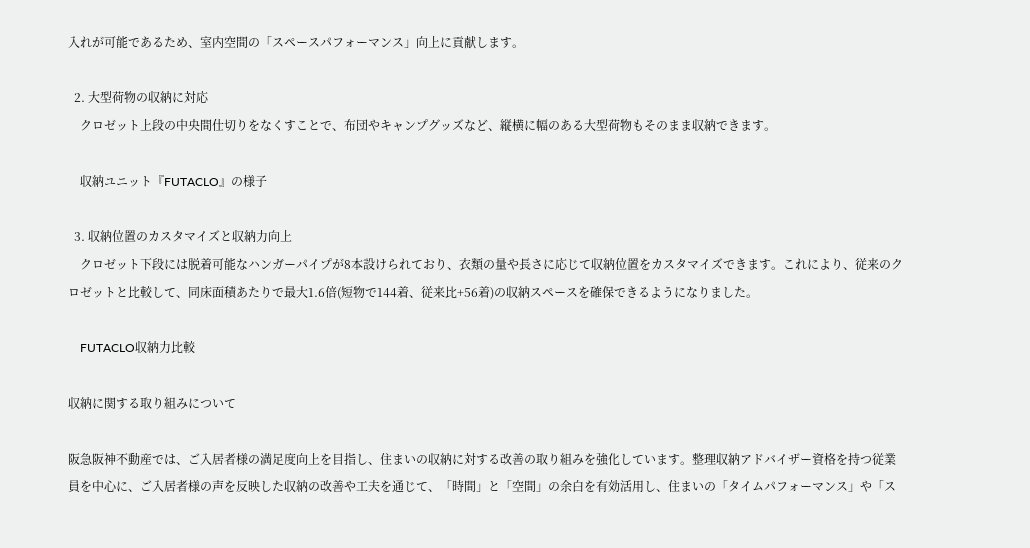入れが可能であるため、室内空間の「スペースパフォーマンス」向上に貢献します。

  2. 大型荷物の収納に対応
    クロゼット上段の中央間仕切りをなくすことで、布団やキャンプグッズなど、縦横に幅のある大型荷物もそのまま収納できます。

    収納ユニット『FUTACLO』の様子

  3. 収納位置のカスタマイズと収納力向上
    クロゼット下段には脱着可能なハンガーパイプが8本設けられており、衣類の量や長さに応じて収納位置をカスタマイズできます。これにより、従来のクロゼットと比較して、同床面積あたりで最大1.6倍(短物で144着、従来比+56着)の収納スペースを確保できるようになりました。

    FUTACLO収納力比較

収納に関する取り組みについて

阪急阪神不動産では、ご入居者様の満足度向上を目指し、住まいの収納に対する改善の取り組みを強化しています。整理収納アドバイザー資格を持つ従業員を中心に、ご入居者様の声を反映した収納の改善や工夫を通じて、「時間」と「空間」の余白を有効活用し、住まいの「タイムパフォーマンス」や「ス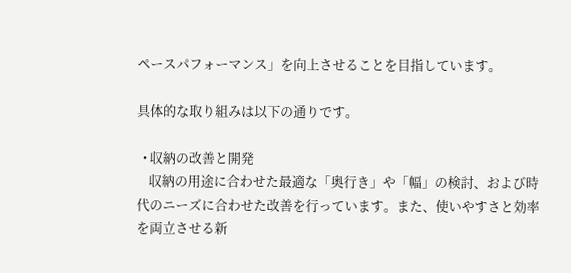ペースパフォーマンス」を向上させることを目指しています。

具体的な取り組みは以下の通りです。

  • 収納の改善と開発
    収納の用途に合わせた最適な「奥行き」や「幅」の検討、および時代のニーズに合わせた改善を行っています。また、使いやすさと効率を両立させる新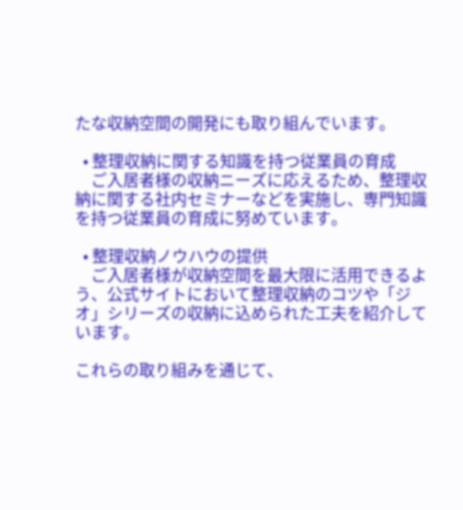たな収納空間の開発にも取り組んでいます。

  • 整理収納に関する知識を持つ従業員の育成
    ご入居者様の収納ニーズに応えるため、整理収納に関する社内セミナーなどを実施し、専門知識を持つ従業員の育成に努めています。

  • 整理収納ノウハウの提供
    ご入居者様が収納空間を最大限に活用できるよう、公式サイトにおいて整理収納のコツや「ジオ」シリーズの収納に込められた工夫を紹介しています。

これらの取り組みを通じて、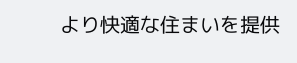より快適な住まいを提供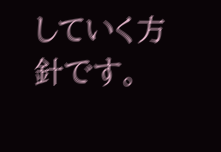していく方針です。